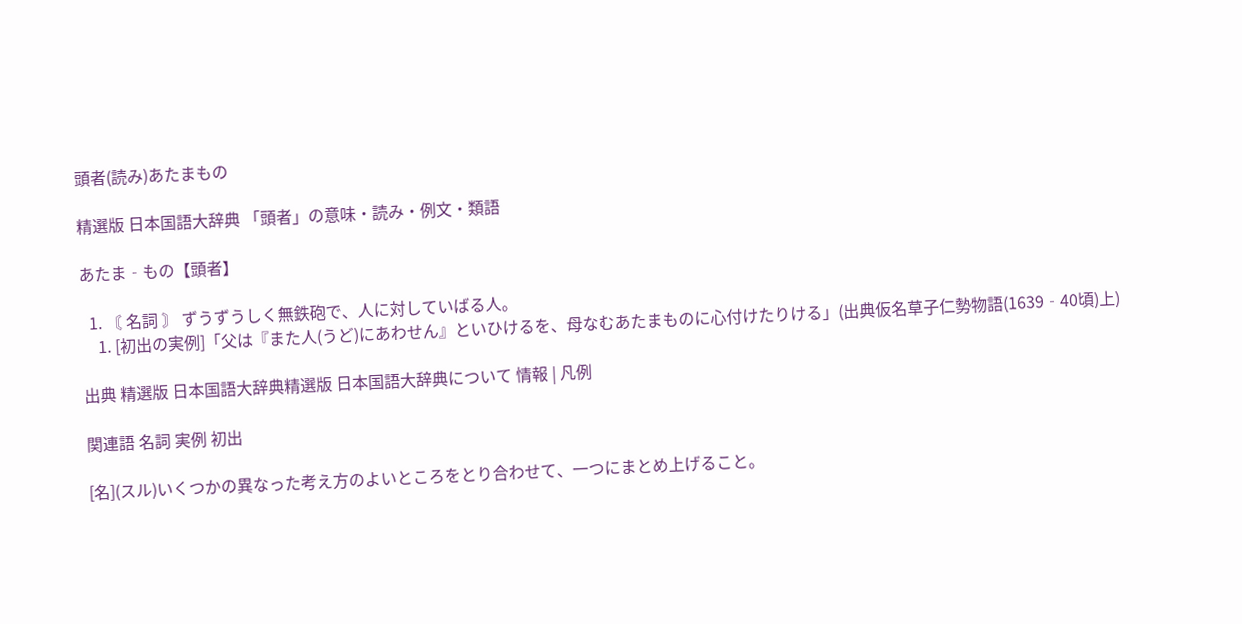頭者(読み)あたまもの

精選版 日本国語大辞典 「頭者」の意味・読み・例文・類語

あたま‐もの【頭者】

  1. 〘 名詞 〙 ずうずうしく無鉄砲で、人に対していばる人。
    1. [初出の実例]「父は『また人(うど)にあわせん』といひけるを、母なむあたまものに心付けたりける」(出典仮名草子仁勢物語(1639‐40頃)上)

出典 精選版 日本国語大辞典精選版 日本国語大辞典について 情報 | 凡例

関連語 名詞 実例 初出

[名](スル)いくつかの異なった考え方のよいところをとり合わせて、一つにまとめ上げること。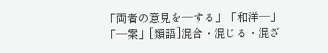「両者の意見を―する」「和洋―」「―案」[類語]混合・混じる・混ざ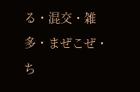る・混交・雑多・まぜこぜ・ち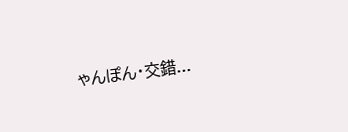ゃんぽん・交錯...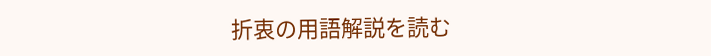折衷の用語解説を読む